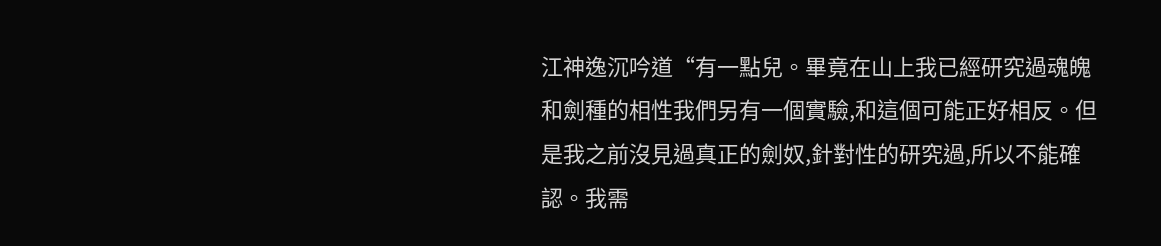江神逸沉吟道“有一點兒。畢竟在山上我已經研究過魂魄和劍種的相性我們另有一個實驗,和這個可能正好相反。但是我之前沒見過真正的劍奴,針對性的研究過,所以不能確認。我需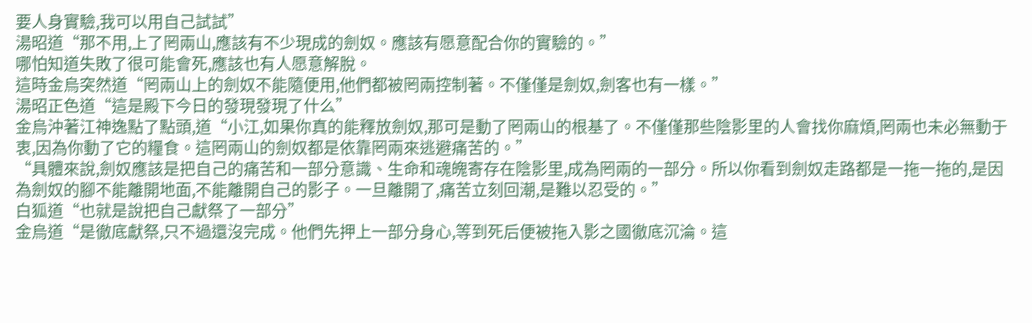要人身實驗,我可以用自己試試”
湯昭道“那不用,上了罔兩山,應該有不少現成的劍奴。應該有愿意配合你的實驗的。”
哪怕知道失敗了很可能會死,應該也有人愿意解脫。
這時金烏突然道“罔兩山上的劍奴不能隨便用,他們都被罔兩控制著。不僅僅是劍奴,劍客也有一樣。”
湯昭正色道“這是殿下今日的發現發現了什么”
金烏沖著江神逸點了點頭,道“小江,如果你真的能釋放劍奴,那可是動了罔兩山的根基了。不僅僅那些陰影里的人會找你麻煩,罔兩也未必無動于衷,因為你動了它的糧食。這罔兩山的劍奴都是依靠罔兩來逃避痛苦的。”
“具體來說,劍奴應該是把自己的痛苦和一部分意識、生命和魂魄寄存在陰影里,成為罔兩的一部分。所以你看到劍奴走路都是一拖一拖的,是因為劍奴的腳不能離開地面,不能離開自己的影子。一旦離開了,痛苦立刻回潮,是難以忍受的。”
白狐道“也就是說把自己獻祭了一部分”
金烏道“是徹底獻祭,只不過還沒完成。他們先押上一部分身心,等到死后便被拖入影之國徹底沉淪。這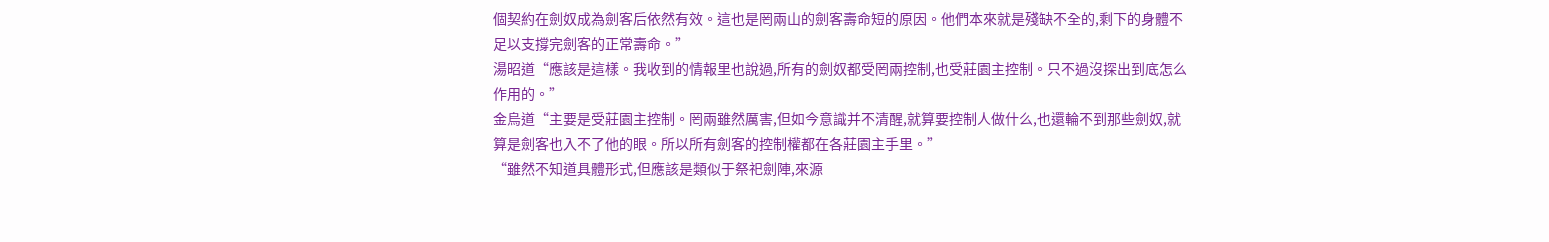個契約在劍奴成為劍客后依然有效。這也是罔兩山的劍客壽命短的原因。他們本來就是殘缺不全的,剩下的身體不足以支撐完劍客的正常壽命。”
湯昭道“應該是這樣。我收到的情報里也說過,所有的劍奴都受罔兩控制,也受莊園主控制。只不過沒探出到底怎么作用的。”
金烏道“主要是受莊園主控制。罔兩雖然厲害,但如今意識并不清醒,就算要控制人做什么,也還輪不到那些劍奴,就算是劍客也入不了他的眼。所以所有劍客的控制權都在各莊園主手里。”
“雖然不知道具體形式,但應該是類似于祭祀劍陣,來源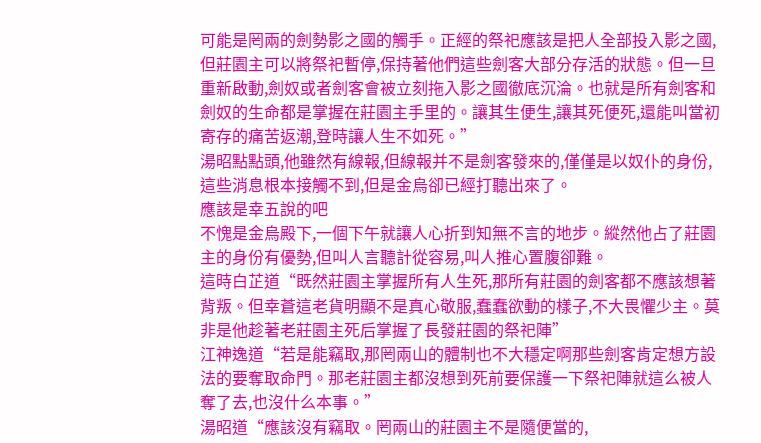可能是罔兩的劍勢影之國的觸手。正經的祭祀應該是把人全部投入影之國,但莊園主可以將祭祀暫停,保持著他們這些劍客大部分存活的狀態。但一旦重新啟動,劍奴或者劍客會被立刻拖入影之國徹底沉淪。也就是所有劍客和劍奴的生命都是掌握在莊園主手里的。讓其生便生,讓其死便死,還能叫當初寄存的痛苦返潮,登時讓人生不如死。”
湯昭點點頭,他雖然有線報,但線報并不是劍客發來的,僅僅是以奴仆的身份,這些消息根本接觸不到,但是金烏卻已經打聽出來了。
應該是幸五說的吧
不愧是金烏殿下,一個下午就讓人心折到知無不言的地步。縱然他占了莊園主的身份有優勢,但叫人言聽計從容易,叫人推心置腹卻難。
這時白芷道“既然莊園主掌握所有人生死,那所有莊園的劍客都不應該想著背叛。但幸蒼這老貨明顯不是真心敬服,蠢蠢欲動的樣子,不大畏懼少主。莫非是他趁著老莊園主死后掌握了長發莊園的祭祀陣”
江神逸道“若是能竊取,那罔兩山的體制也不大穩定啊那些劍客肯定想方設法的要奪取命門。那老莊園主都沒想到死前要保護一下祭祀陣就這么被人奪了去,也沒什么本事。”
湯昭道“應該沒有竊取。罔兩山的莊園主不是隨便當的,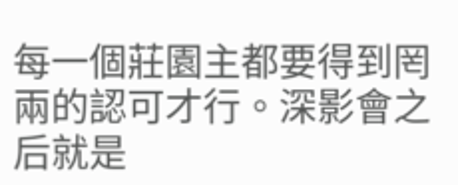每一個莊園主都要得到罔兩的認可才行。深影會之后就是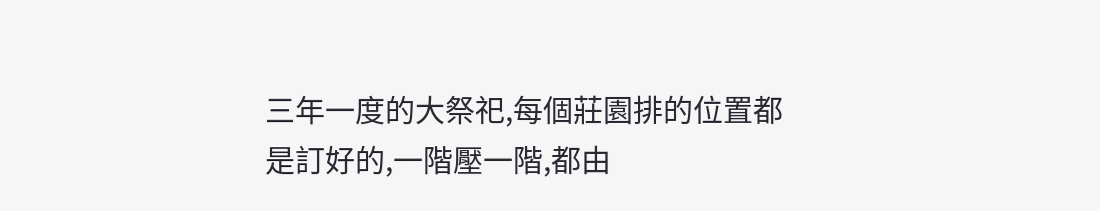三年一度的大祭祀,每個莊園排的位置都是訂好的,一階壓一階,都由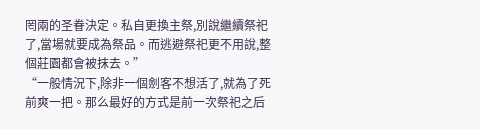罔兩的圣眷決定。私自更換主祭,別說繼續祭祀了,當場就要成為祭品。而逃避祭祀更不用說,整個莊園都會被抹去。”
“一般情況下,除非一個劍客不想活了,就為了死前爽一把。那么最好的方式是前一次祭祀之后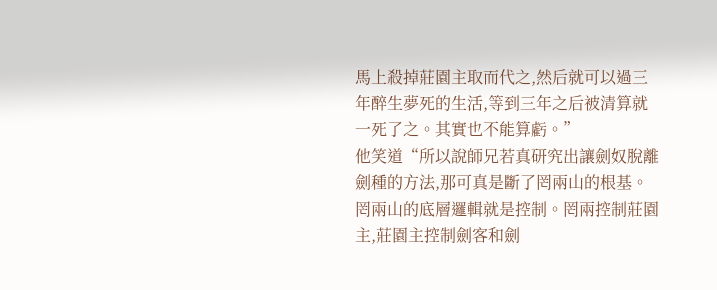馬上殺掉莊園主取而代之,然后就可以過三年醉生夢死的生活,等到三年之后被清算就一死了之。其實也不能算虧。”
他笑道“所以說師兄若真研究出讓劍奴脫離劍種的方法,那可真是斷了罔兩山的根基。罔兩山的底層邏輯就是控制。罔兩控制莊園主,莊園主控制劍客和劍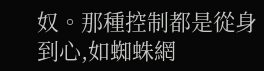奴。那種控制都是從身到心,如蜘蛛網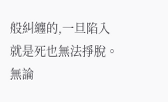般糾纏的,一旦陷入就是死也無法掙脫。無論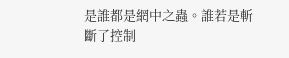是誰都是網中之蟲。誰若是斬斷了控制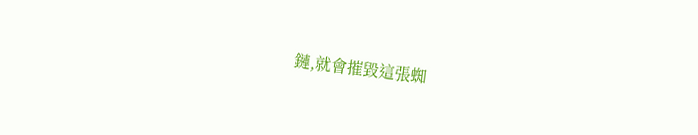鏈,就會摧毀這張蜘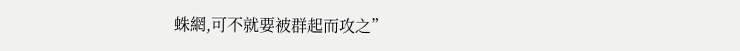蛛網,可不就要被群起而攻之”